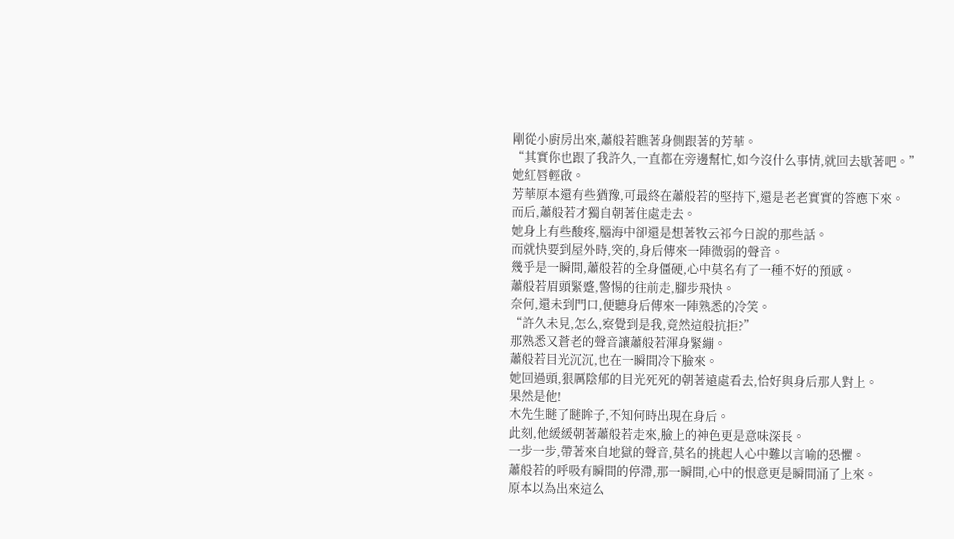剛從小廚房出來,蕭般若瞧著身側跟著的芳華。
“其實你也跟了我許久,一直都在旁邊幫忙,如今沒什么事情,就回去歇著吧。”
她紅唇輕啟。
芳華原本還有些猶豫,可最終在蕭般若的堅持下,還是老老實實的答應下來。
而后,蕭般若才獨自朝著住處走去。
她身上有些酸疼,腦海中卻還是想著牧云祁今日說的那些話。
而就快要到屋外時,突的,身后傳來一陣微弱的聲音。
幾乎是一瞬間,蕭般若的全身僵硬,心中莫名有了一種不好的預感。
蕭般若眉頭緊蹙,警惕的往前走,腳步飛快。
奈何,還未到門口,便聽身后傳來一陣熟悉的冷笑。
“許久未見,怎么,察覺到是我,竟然這般抗拒?”
那熟悉又蒼老的聲音讓蕭般若渾身緊繃。
蕭般若目光沉沉,也在一瞬間冷下臉來。
她回過頭,狠厲陰郁的目光死死的朝著遠處看去,恰好與身后那人對上。
果然是他!
木先生瞇了瞇眸子,不知何時出現在身后。
此刻,他緩緩朝著蕭般若走來,臉上的神色更是意味深長。
一步一步,帶著來自地獄的聲音,莫名的挑起人心中難以言喻的恐懼。
蕭般若的呼吸有瞬間的停滯,那一瞬間,心中的恨意更是瞬間涌了上來。
原本以為出來這么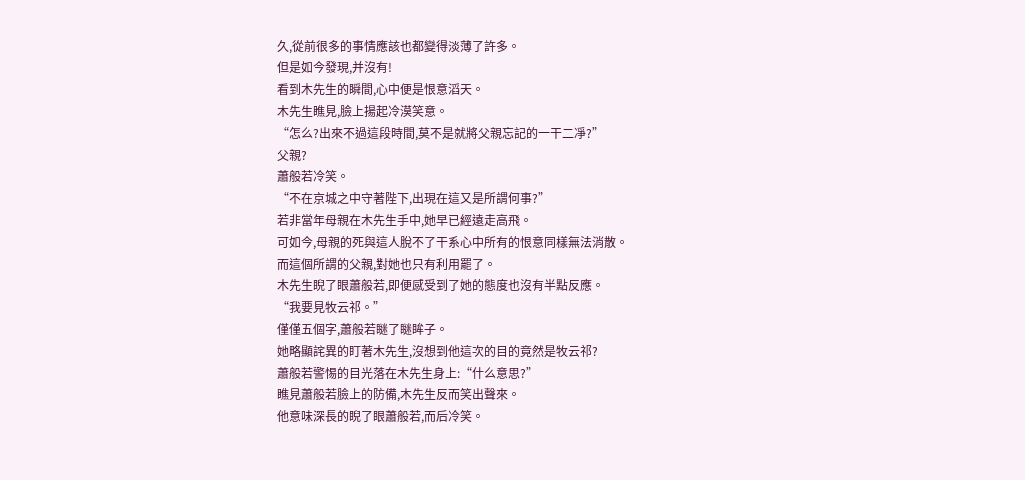久,從前很多的事情應該也都變得淡薄了許多。
但是如今發現,并沒有!
看到木先生的瞬間,心中便是恨意滔天。
木先生瞧見,臉上揚起冷漠笑意。
“怎么?出來不過這段時間,莫不是就將父親忘記的一干二凈?”
父親?
蕭般若冷笑。
“不在京城之中守著陛下,出現在這又是所謂何事?”
若非當年母親在木先生手中,她早已經遠走高飛。
可如今,母親的死與這人脫不了干系心中所有的恨意同樣無法消散。
而這個所謂的父親,對她也只有利用罷了。
木先生睨了眼蕭般若,即便感受到了她的態度也沒有半點反應。
“我要見牧云祁。”
僅僅五個字,蕭般若瞇了瞇眸子。
她略顯詫異的盯著木先生,沒想到他這次的目的竟然是牧云祁?
蕭般若警惕的目光落在木先生身上:“什么意思?”
瞧見蕭般若臉上的防備,木先生反而笑出聲來。
他意味深長的睨了眼蕭般若,而后冷笑。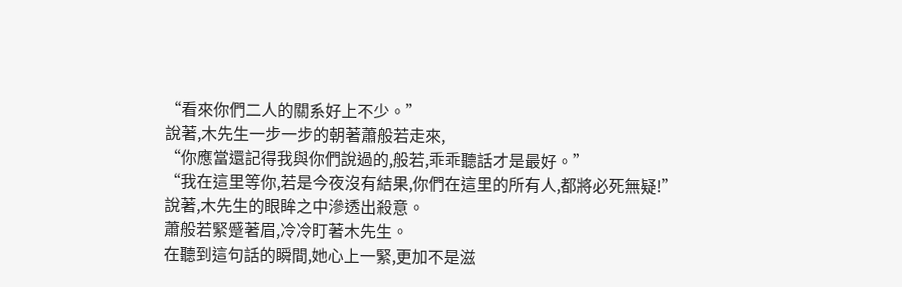“看來你們二人的關系好上不少。”
說著,木先生一步一步的朝著蕭般若走來,
“你應當還記得我與你們說過的,般若,乖乖聽話才是最好。”
“我在這里等你,若是今夜沒有結果,你們在這里的所有人,都將必死無疑!”
說著,木先生的眼眸之中滲透出殺意。
蕭般若緊蹙著眉,冷冷盯著木先生。
在聽到這句話的瞬間,她心上一緊,更加不是滋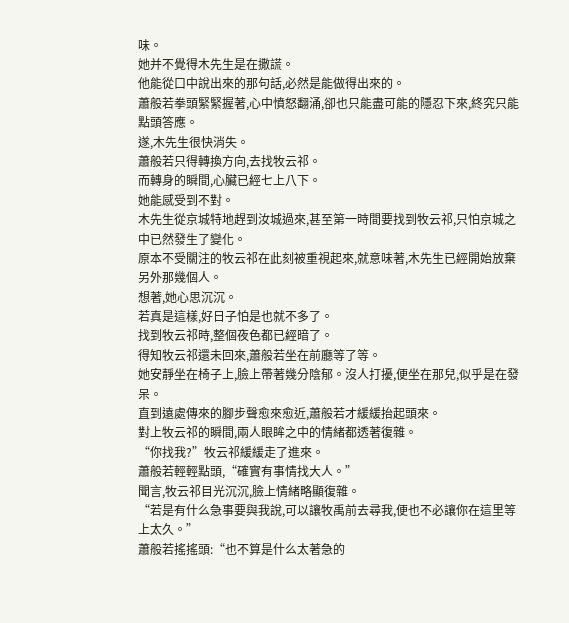味。
她并不覺得木先生是在撒謊。
他能從口中說出來的那句話,必然是能做得出來的。
蕭般若拳頭緊緊握著,心中憤怒翻涌,卻也只能盡可能的隱忍下來,終究只能點頭答應。
遂,木先生很快消失。
蕭般若只得轉換方向,去找牧云祁。
而轉身的瞬間,心臟已經七上八下。
她能感受到不對。
木先生從京城特地趕到汝城過來,甚至第一時間要找到牧云祁,只怕京城之中已然發生了變化。
原本不受關注的牧云祁在此刻被重視起來,就意味著,木先生已經開始放棄另外那幾個人。
想著,她心思沉沉。
若真是這樣,好日子怕是也就不多了。
找到牧云祁時,整個夜色都已經暗了。
得知牧云祁還未回來,蕭般若坐在前廳等了等。
她安靜坐在椅子上,臉上帶著幾分陰郁。沒人打擾,便坐在那兒,似乎是在發呆。
直到遠處傳來的腳步聲愈來愈近,蕭般若才緩緩抬起頭來。
對上牧云祁的瞬間,兩人眼眸之中的情緒都透著復雜。
“你找我?”牧云祁緩緩走了進來。
蕭般若輕輕點頭,“確實有事情找大人。”
聞言,牧云祁目光沉沉,臉上情緒略顯復雜。
“若是有什么急事要與我說,可以讓牧禹前去尋我,便也不必讓你在這里等上太久。”
蕭般若搖搖頭:“也不算是什么太著急的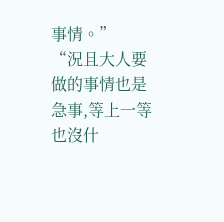事情。”
“況且大人要做的事情也是急事,等上一等也沒什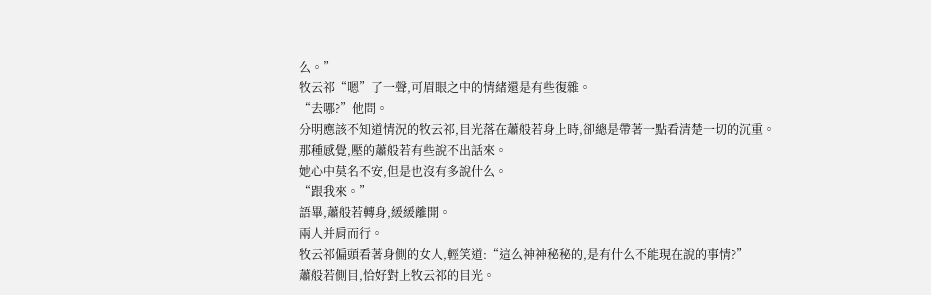么。”
牧云祁“嗯”了一聲,可眉眼之中的情緒還是有些復雜。
“去哪?”他問。
分明應該不知道情況的牧云祁,目光落在蕭般若身上時,卻總是帶著一點看清楚一切的沉重。
那種感覺,壓的蕭般若有些說不出話來。
她心中莫名不安,但是也沒有多說什么。
“跟我來。”
語畢,蕭般若轉身,緩緩離開。
兩人并肩而行。
牧云祁偏頭看著身側的女人,輕笑道:“這么神神秘秘的,是有什么不能現在說的事情?”
蕭般若側目,恰好對上牧云祁的目光。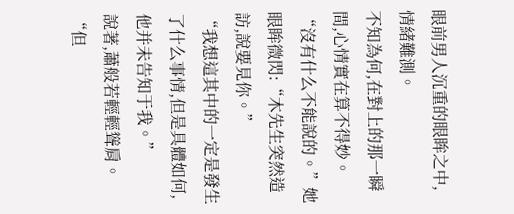眼前男人沉重的眼眸之中,情緒難測。
不知為何,在對上的那一瞬間,心情實在算不得妙。
“沒有什么不能說的。”她眼眸微閃:“木先生突然造訪,說要見你。”
“我想這其中的一定是發生了什么事情,但是具體如何,他并未告知于我。”
說著,蕭般若輕輕聳肩。
“但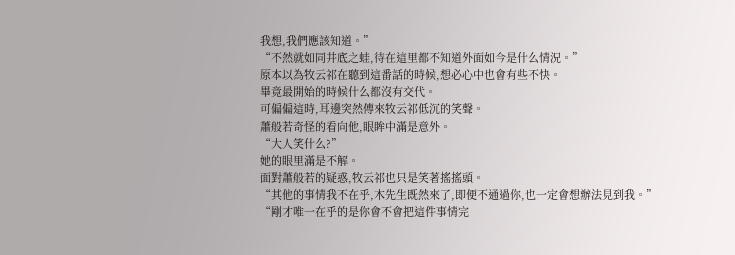我想,我們應該知道。”
“不然就如同井底之蛙,待在這里都不知道外面如今是什么情況。”
原本以為牧云祁在聽到這番話的時候,想必心中也會有些不快。
畢竟最開始的時候什么都沒有交代。
可偏偏這時,耳邊突然傳來牧云祁低沉的笑聲。
蕭般若奇怪的看向他,眼眸中滿是意外。
“大人笑什么?”
她的眼里滿是不解。
面對蕭般若的疑惑,牧云祁也只是笑著搖搖頭。
“其他的事情我不在乎,木先生既然來了,即便不通過你,也一定會想辦法見到我。”
“剛才唯一在乎的是你會不會把這件事情完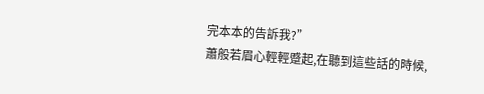完本本的告訴我?”
蕭般若眉心輕輕蹙起,在聽到這些話的時候,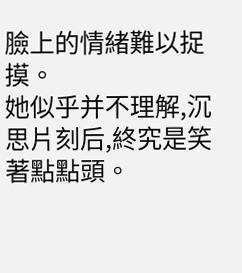臉上的情緒難以捉摸。
她似乎并不理解,沉思片刻后,終究是笑著點點頭。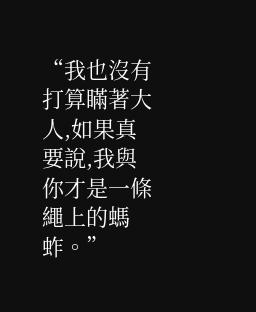“我也沒有打算瞞著大人,如果真要說,我與你才是一條繩上的螞蚱。”